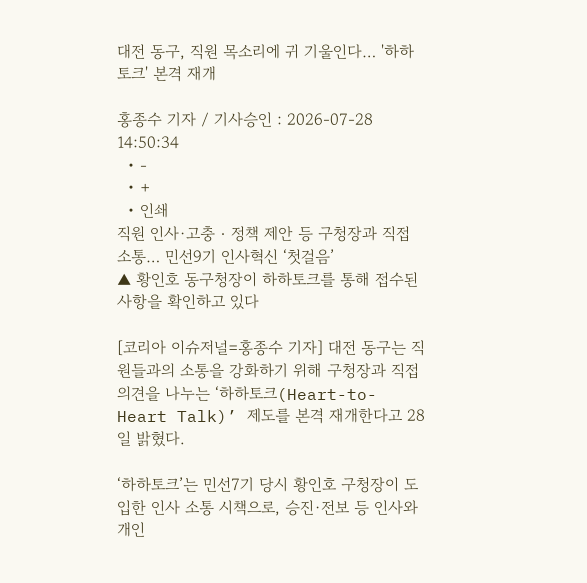대전 동구, 직원 목소리에 귀 기울인다… '하하토크' 본격 재개

홍종수 기자 / 기사승인 : 2026-07-28 14:50:34
  • -
  • +
  • 인쇄
직원 인사·고충‧정책 제안 등 구청장과 직접 소통… 민선9기 인사혁신 ‘첫걸음’
▲ 황인호 동구청장이 하하토크를 통해 접수된 사항을 확인하고 있다

[코리아 이슈저널=홍종수 기자] 대전 동구는 직원들과의 소통을 강화하기 위해 구청장과 직접 의견을 나누는 ‘하하토크(Heart-to-Heart Talk)’ 제도를 본격 재개한다고 28일 밝혔다.

‘하하토크’는 민선7기 당시 황인호 구청장이 도입한 인사 소통 시책으로, 승진·전보 등 인사와 개인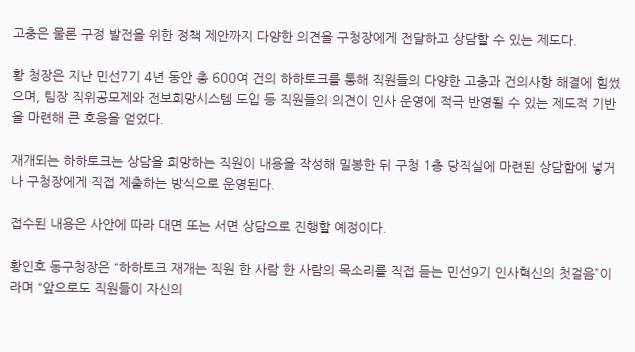고충은 물론 구정 발전을 위한 정책 제안까지 다양한 의견을 구청장에게 전달하고 상담할 수 있는 제도다.

황 청장은 지난 민선7기 4년 동안 총 600여 건의 하하토크를 통해 직원들의 다양한 고충과 건의사항 해결에 힘썼으며, 팀장 직위공모제와 전보희망시스템 도입 등 직원들의 의견이 인사 운영에 적극 반영될 수 있는 제도적 기반을 마련해 큰 호응을 얻었다.

재개되는 하하토크는 상담을 희망하는 직원이 내용을 작성해 밀봉한 뒤 구청 1층 당직실에 마련된 상담함에 넣거나 구청장에게 직접 제출하는 방식으로 운영된다.

접수된 내용은 사안에 따라 대면 또는 서면 상담으로 진행할 예정이다.

황인호 동구청장은 “하하토크 재개는 직원 한 사람 한 사람의 목소리를 직접 듣는 민선9기 인사혁신의 첫걸음”이라며 “앞으로도 직원들이 자신의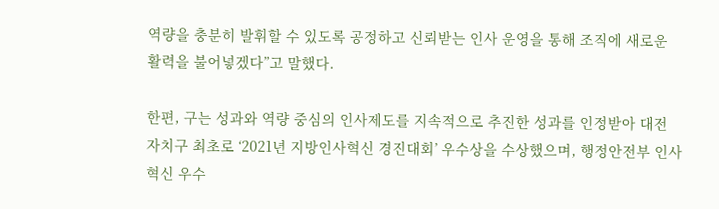역량을 충분히 발휘할 수 있도록 공정하고 신뢰받는 인사 운영을 통해 조직에 새로운 활력을 불어넣겠다”고 말했다.

한편, 구는 성과와 역량 중심의 인사제도를 지속적으로 추진한 성과를 인정받아 대전 자치구 최초로 ‘2021년 지방인사혁신 경진대회’ 우수상을 수상했으며, 행정안전부 인사혁신 우수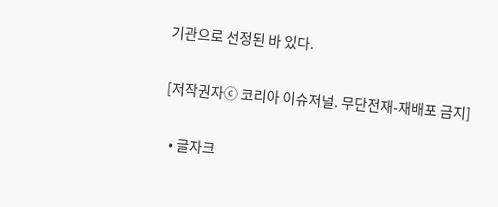기관으로 선정된 바 있다.

[저작권자ⓒ 코리아 이슈저널. 무단전재-재배포 금지]

  • 글자크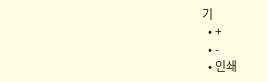기
  • +
  • -
  • 인쇄